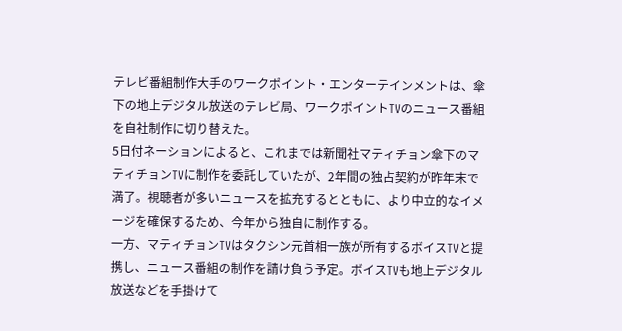テレビ番組制作大手のワークポイント・エンターテインメントは、傘下の地上デジタル放送のテレビ局、ワークポイントTVのニュース番組を自社制作に切り替えた。
5日付ネーションによると、これまでは新聞社マティチョン傘下のマティチョンTVに制作を委託していたが、2年間の独占契約が昨年末で満了。視聴者が多いニュースを拡充するとともに、より中立的なイメージを確保するため、今年から独自に制作する。
一方、マティチョンTVはタクシン元首相一族が所有するボイスTVと提携し、ニュース番組の制作を請け負う予定。ボイスTVも地上デジタル放送などを手掛けて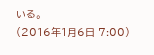いる。
(2016年1月6日 7:00)